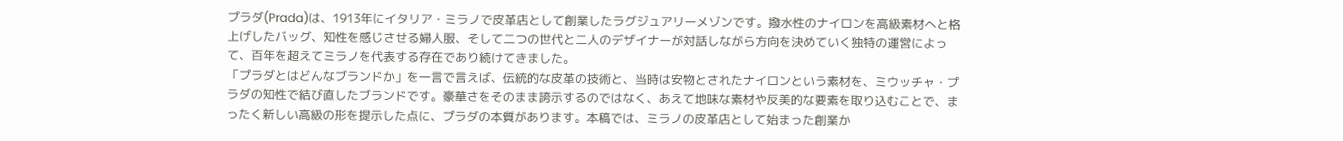プラダ(Prada)は、1913年にイタリア・ミラノで皮革店として創業したラグジュアリーメゾンです。撥水性のナイロンを高級素材へと格上げしたバッグ、知性を感じさせる婦人服、そして二つの世代と二人のデザイナーが対話しながら方向を決めていく独特の運営によって、百年を超えてミラノを代表する存在であり続けてきました。
「プラダとはどんなブランドか」を一言で言えば、伝統的な皮革の技術と、当時は安物とされたナイロンという素材を、ミウッチャ・プラダの知性で結び直したブランドです。豪華さをそのまま誇示するのではなく、あえて地味な素材や反美的な要素を取り込むことで、まったく新しい高級の形を提示した点に、プラダの本質があります。本稿では、ミラノの皮革店として始まった創業か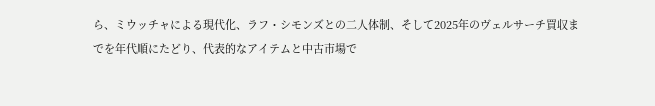ら、ミウッチャによる現代化、ラフ・シモンズとの二人体制、そして2025年のヴェルサーチ買収までを年代順にたどり、代表的なアイテムと中古市場で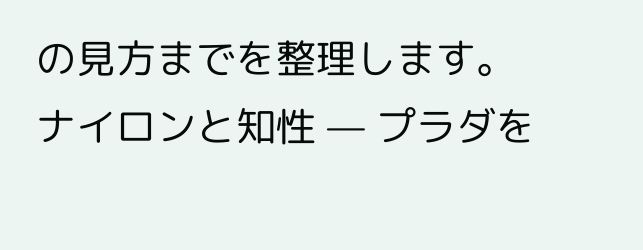の見方までを整理します。
ナイロンと知性 — プラダを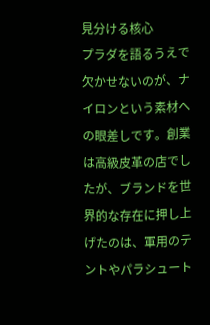見分ける核心
プラダを語るうえで欠かせないのが、ナイロンという素材への眼差しです。創業は高級皮革の店でしたが、ブランドを世界的な存在に押し上げたのは、軍用のテントやパラシュート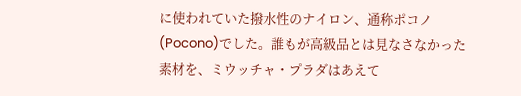に使われていた撥水性のナイロン、通称ポコノ(Pocono)でした。誰もが高級品とは見なさなかった素材を、ミウッチャ・プラダはあえて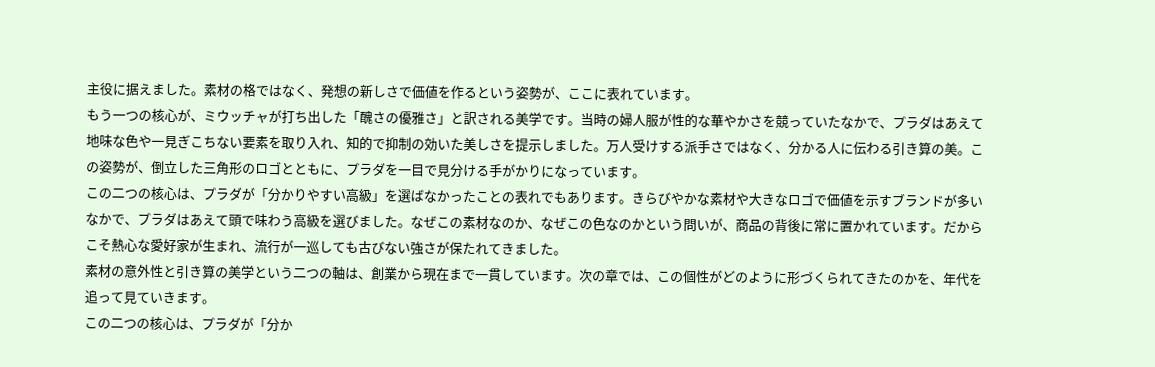主役に据えました。素材の格ではなく、発想の新しさで価値を作るという姿勢が、ここに表れています。
もう一つの核心が、ミウッチャが打ち出した「醜さの優雅さ」と訳される美学です。当時の婦人服が性的な華やかさを競っていたなかで、プラダはあえて地味な色や一見ぎこちない要素を取り入れ、知的で抑制の効いた美しさを提示しました。万人受けする派手さではなく、分かる人に伝わる引き算の美。この姿勢が、倒立した三角形のロゴとともに、プラダを一目で見分ける手がかりになっています。
この二つの核心は、プラダが「分かりやすい高級」を選ばなかったことの表れでもあります。きらびやかな素材や大きなロゴで価値を示すブランドが多いなかで、プラダはあえて頭で味わう高級を選びました。なぜこの素材なのか、なぜこの色なのかという問いが、商品の背後に常に置かれています。だからこそ熱心な愛好家が生まれ、流行が一巡しても古びない強さが保たれてきました。
素材の意外性と引き算の美学という二つの軸は、創業から現在まで一貫しています。次の章では、この個性がどのように形づくられてきたのかを、年代を追って見ていきます。
この二つの核心は、プラダが「分か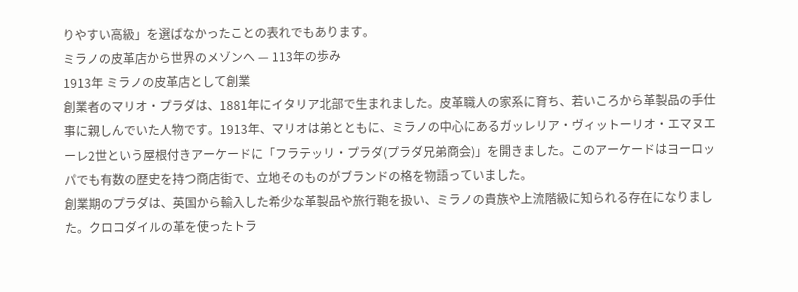りやすい高級」を選ばなかったことの表れでもあります。
ミラノの皮革店から世界のメゾンへ — 113年の歩み
1913年 ミラノの皮革店として創業
創業者のマリオ・プラダは、1881年にイタリア北部で生まれました。皮革職人の家系に育ち、若いころから革製品の手仕事に親しんでいた人物です。1913年、マリオは弟とともに、ミラノの中心にあるガッレリア・ヴィットーリオ・エマヌエーレ2世という屋根付きアーケードに「フラテッリ・プラダ(プラダ兄弟商会)」を開きました。このアーケードはヨーロッパでも有数の歴史を持つ商店街で、立地そのものがブランドの格を物語っていました。
創業期のプラダは、英国から輸入した希少な革製品や旅行鞄を扱い、ミラノの貴族や上流階級に知られる存在になりました。クロコダイルの革を使ったトラ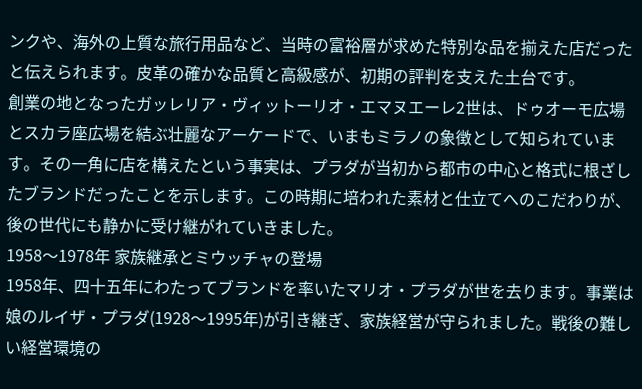ンクや、海外の上質な旅行用品など、当時の富裕層が求めた特別な品を揃えた店だったと伝えられます。皮革の確かな品質と高級感が、初期の評判を支えた土台です。
創業の地となったガッレリア・ヴィットーリオ・エマヌエーレ2世は、ドゥオーモ広場とスカラ座広場を結ぶ壮麗なアーケードで、いまもミラノの象徴として知られています。その一角に店を構えたという事実は、プラダが当初から都市の中心と格式に根ざしたブランドだったことを示します。この時期に培われた素材と仕立てへのこだわりが、後の世代にも静かに受け継がれていきました。
1958〜1978年 家族継承とミウッチャの登場
1958年、四十五年にわたってブランドを率いたマリオ・プラダが世を去ります。事業は娘のルイザ・プラダ(1928〜1995年)が引き継ぎ、家族経営が守られました。戦後の難しい経営環境の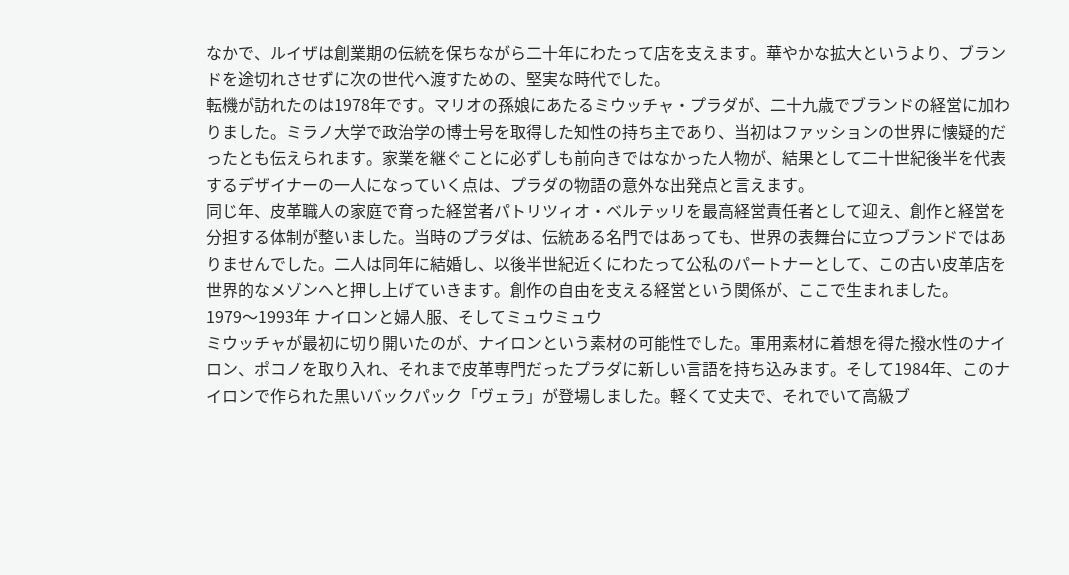なかで、ルイザは創業期の伝統を保ちながら二十年にわたって店を支えます。華やかな拡大というより、ブランドを途切れさせずに次の世代へ渡すための、堅実な時代でした。
転機が訪れたのは1978年です。マリオの孫娘にあたるミウッチャ・プラダが、二十九歳でブランドの経営に加わりました。ミラノ大学で政治学の博士号を取得した知性の持ち主であり、当初はファッションの世界に懐疑的だったとも伝えられます。家業を継ぐことに必ずしも前向きではなかった人物が、結果として二十世紀後半を代表するデザイナーの一人になっていく点は、プラダの物語の意外な出発点と言えます。
同じ年、皮革職人の家庭で育った経営者パトリツィオ・ベルテッリを最高経営責任者として迎え、創作と経営を分担する体制が整いました。当時のプラダは、伝統ある名門ではあっても、世界の表舞台に立つブランドではありませんでした。二人は同年に結婚し、以後半世紀近くにわたって公私のパートナーとして、この古い皮革店を世界的なメゾンへと押し上げていきます。創作の自由を支える経営という関係が、ここで生まれました。
1979〜1993年 ナイロンと婦人服、そしてミュウミュウ
ミウッチャが最初に切り開いたのが、ナイロンという素材の可能性でした。軍用素材に着想を得た撥水性のナイロン、ポコノを取り入れ、それまで皮革専門だったプラダに新しい言語を持ち込みます。そして1984年、このナイロンで作られた黒いバックパック「ヴェラ」が登場しました。軽くて丈夫で、それでいて高級ブ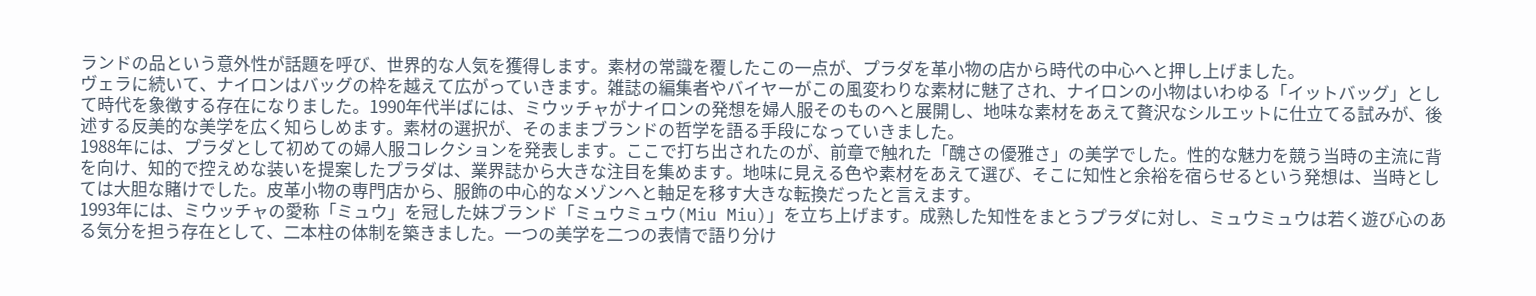ランドの品という意外性が話題を呼び、世界的な人気を獲得します。素材の常識を覆したこの一点が、プラダを革小物の店から時代の中心へと押し上げました。
ヴェラに続いて、ナイロンはバッグの枠を越えて広がっていきます。雑誌の編集者やバイヤーがこの風変わりな素材に魅了され、ナイロンの小物はいわゆる「イットバッグ」として時代を象徴する存在になりました。1990年代半ばには、ミウッチャがナイロンの発想を婦人服そのものへと展開し、地味な素材をあえて贅沢なシルエットに仕立てる試みが、後述する反美的な美学を広く知らしめます。素材の選択が、そのままブランドの哲学を語る手段になっていきました。
1988年には、プラダとして初めての婦人服コレクションを発表します。ここで打ち出されたのが、前章で触れた「醜さの優雅さ」の美学でした。性的な魅力を競う当時の主流に背を向け、知的で控えめな装いを提案したプラダは、業界誌から大きな注目を集めます。地味に見える色や素材をあえて選び、そこに知性と余裕を宿らせるという発想は、当時としては大胆な賭けでした。皮革小物の専門店から、服飾の中心的なメゾンへと軸足を移す大きな転換だったと言えます。
1993年には、ミウッチャの愛称「ミュウ」を冠した妹ブランド「ミュウミュウ(Miu Miu)」を立ち上げます。成熟した知性をまとうプラダに対し、ミュウミュウは若く遊び心のある気分を担う存在として、二本柱の体制を築きました。一つの美学を二つの表情で語り分け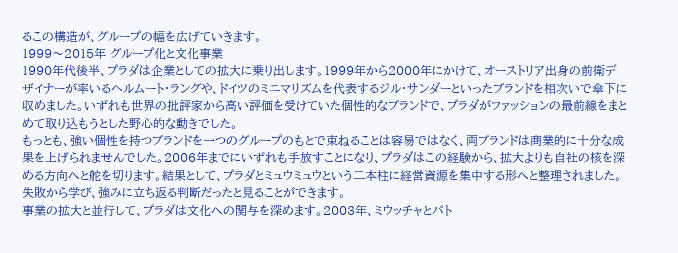るこの構造が、グループの幅を広げていきます。
1999〜2015年 グループ化と文化事業
1990年代後半、プラダは企業としての拡大に乗り出します。1999年から2000年にかけて、オーストリア出身の前衛デザイナーが率いるヘルムート・ラングや、ドイツのミニマリズムを代表するジル・サンダーといったブランドを相次いで傘下に収めました。いずれも世界の批評家から高い評価を受けていた個性的なブランドで、プラダがファッションの最前線をまとめて取り込もうとした野心的な動きでした。
もっとも、強い個性を持つブランドを一つのグループのもとで束ねることは容易ではなく、両ブランドは商業的に十分な成果を上げられませんでした。2006年までにいずれも手放すことになり、プラダはこの経験から、拡大よりも自社の核を深める方向へと舵を切ります。結果として、プラダとミュウミュウという二本柱に経営資源を集中する形へと整理されました。失敗から学び、強みに立ち返る判断だったと見ることができます。
事業の拡大と並行して、プラダは文化への関与を深めます。2003年、ミウッチャとパト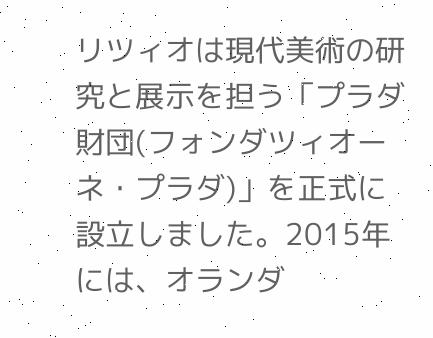リツィオは現代美術の研究と展示を担う「プラダ財団(フォンダツィオーネ・プラダ)」を正式に設立しました。2015年には、オランダ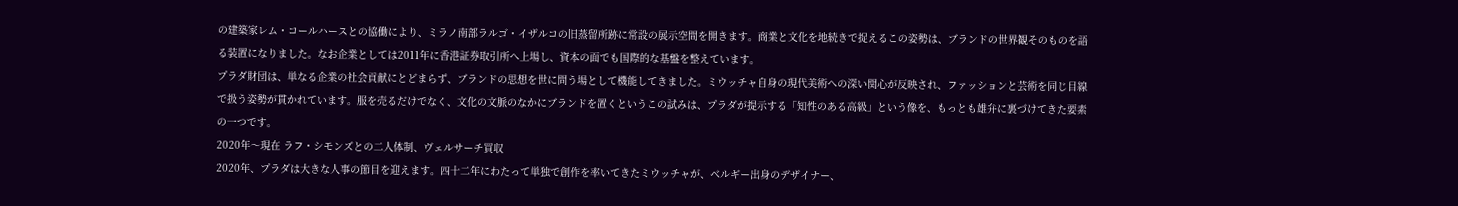の建築家レム・コールハースとの協働により、ミラノ南部ラルゴ・イザルコの旧蒸留所跡に常設の展示空間を開きます。商業と文化を地続きで捉えるこの姿勢は、ブランドの世界観そのものを語る装置になりました。なお企業としては2011年に香港証券取引所へ上場し、資本の面でも国際的な基盤を整えています。
プラダ財団は、単なる企業の社会貢献にとどまらず、ブランドの思想を世に問う場として機能してきました。ミウッチャ自身の現代美術への深い関心が反映され、ファッションと芸術を同じ目線で扱う姿勢が貫かれています。服を売るだけでなく、文化の文脈のなかにブランドを置くというこの試みは、プラダが提示する「知性のある高級」という像を、もっとも雄弁に裏づけてきた要素の一つです。
2020年〜現在 ラフ・シモンズとの二人体制、ヴェルサーチ買収
2020年、プラダは大きな人事の節目を迎えます。四十二年にわたって単独で創作を率いてきたミウッチャが、ベルギー出身のデザイナー、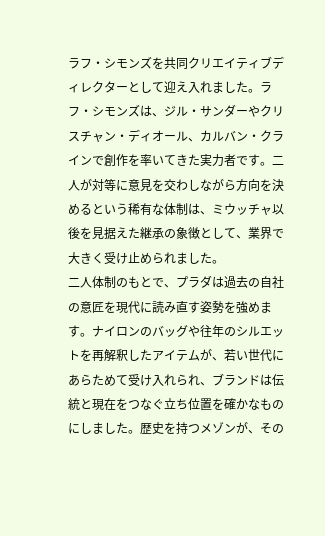ラフ・シモンズを共同クリエイティブディレクターとして迎え入れました。ラフ・シモンズは、ジル・サンダーやクリスチャン・ディオール、カルバン・クラインで創作を率いてきた実力者です。二人が対等に意見を交わしながら方向を決めるという稀有な体制は、ミウッチャ以後を見据えた継承の象徴として、業界で大きく受け止められました。
二人体制のもとで、プラダは過去の自社の意匠を現代に読み直す姿勢を強めます。ナイロンのバッグや往年のシルエットを再解釈したアイテムが、若い世代にあらためて受け入れられ、ブランドは伝統と現在をつなぐ立ち位置を確かなものにしました。歴史を持つメゾンが、その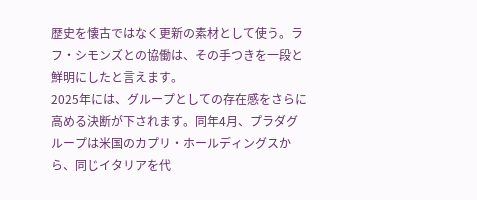歴史を懐古ではなく更新の素材として使う。ラフ・シモンズとの協働は、その手つきを一段と鮮明にしたと言えます。
2025年には、グループとしての存在感をさらに高める決断が下されます。同年4月、プラダグループは米国のカプリ・ホールディングスから、同じイタリアを代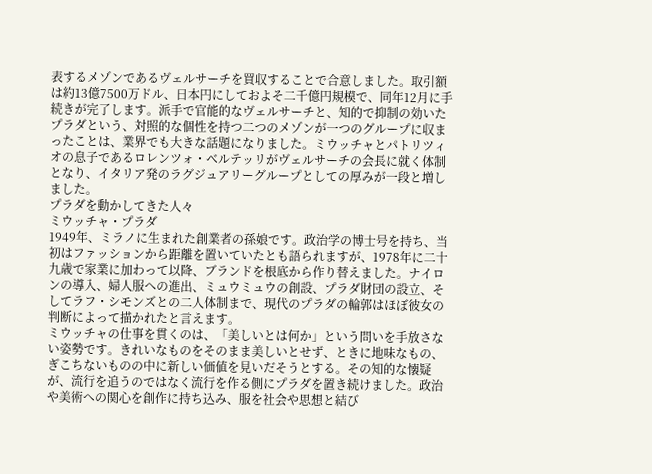表するメゾンであるヴェルサーチを買収することで合意しました。取引額は約13億7500万ドル、日本円にしておよそ二千億円規模で、同年12月に手続きが完了します。派手で官能的なヴェルサーチと、知的で抑制の効いたプラダという、対照的な個性を持つ二つのメゾンが一つのグループに収まったことは、業界でも大きな話題になりました。ミウッチャとパトリツィオの息子であるロレンツォ・ベルテッリがヴェルサーチの会長に就く体制となり、イタリア発のラグジュアリーグループとしての厚みが一段と増しました。
プラダを動かしてきた人々
ミウッチャ・プラダ
1949年、ミラノに生まれた創業者の孫娘です。政治学の博士号を持ち、当初はファッションから距離を置いていたとも語られますが、1978年に二十九歳で家業に加わって以降、ブランドを根底から作り替えました。ナイロンの導入、婦人服への進出、ミュウミュウの創設、プラダ財団の設立、そしてラフ・シモンズとの二人体制まで、現代のプラダの輪郭はほぼ彼女の判断によって描かれたと言えます。
ミウッチャの仕事を貫くのは、「美しいとは何か」という問いを手放さない姿勢です。きれいなものをそのまま美しいとせず、ときに地味なもの、ぎこちないものの中に新しい価値を見いだそうとする。その知的な懐疑が、流行を追うのではなく流行を作る側にプラダを置き続けました。政治や美術への関心を創作に持ち込み、服を社会や思想と結び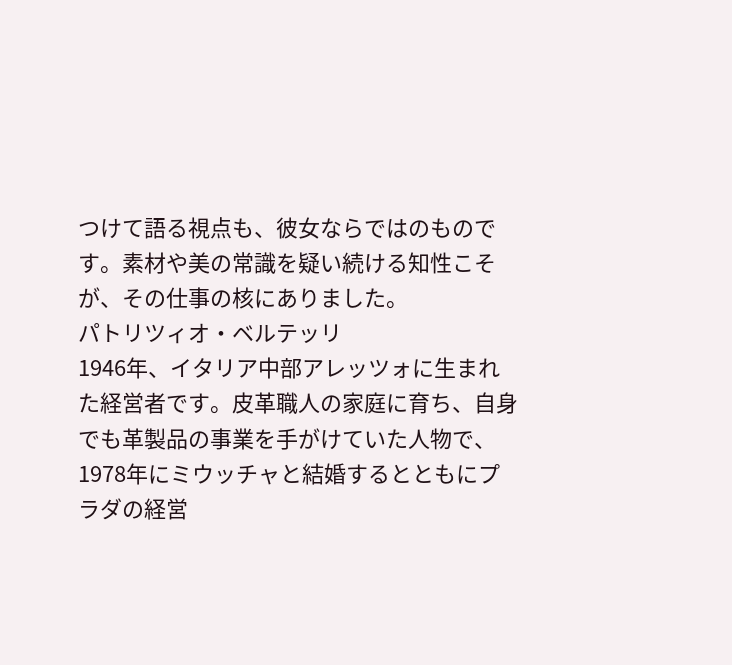つけて語る視点も、彼女ならではのものです。素材や美の常識を疑い続ける知性こそが、その仕事の核にありました。
パトリツィオ・ベルテッリ
1946年、イタリア中部アレッツォに生まれた経営者です。皮革職人の家庭に育ち、自身でも革製品の事業を手がけていた人物で、1978年にミウッチャと結婚するとともにプラダの経営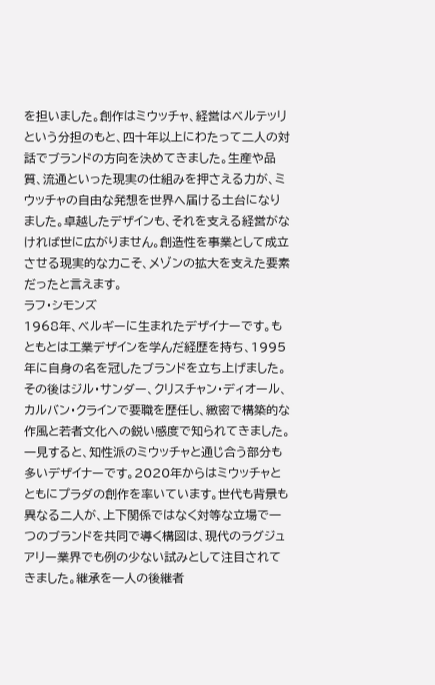を担いました。創作はミウッチャ、経営はベルテッリという分担のもと、四十年以上にわたって二人の対話でブランドの方向を決めてきました。生産や品質、流通といった現実の仕組みを押さえる力が、ミウッチャの自由な発想を世界へ届ける土台になりました。卓越したデザインも、それを支える経営がなければ世に広がりません。創造性を事業として成立させる現実的な力こそ、メゾンの拡大を支えた要素だったと言えます。
ラフ・シモンズ
1968年、ベルギーに生まれたデザイナーです。もともとは工業デザインを学んだ経歴を持ち、1995年に自身の名を冠したブランドを立ち上げました。その後はジル・サンダー、クリスチャン・ディオール、カルバン・クラインで要職を歴任し、緻密で構築的な作風と若者文化への鋭い感度で知られてきました。一見すると、知性派のミウッチャと通じ合う部分も多いデザイナーです。2020年からはミウッチャとともにプラダの創作を率いています。世代も背景も異なる二人が、上下関係ではなく対等な立場で一つのブランドを共同で導く構図は、現代のラグジュアリー業界でも例の少ない試みとして注目されてきました。継承を一人の後継者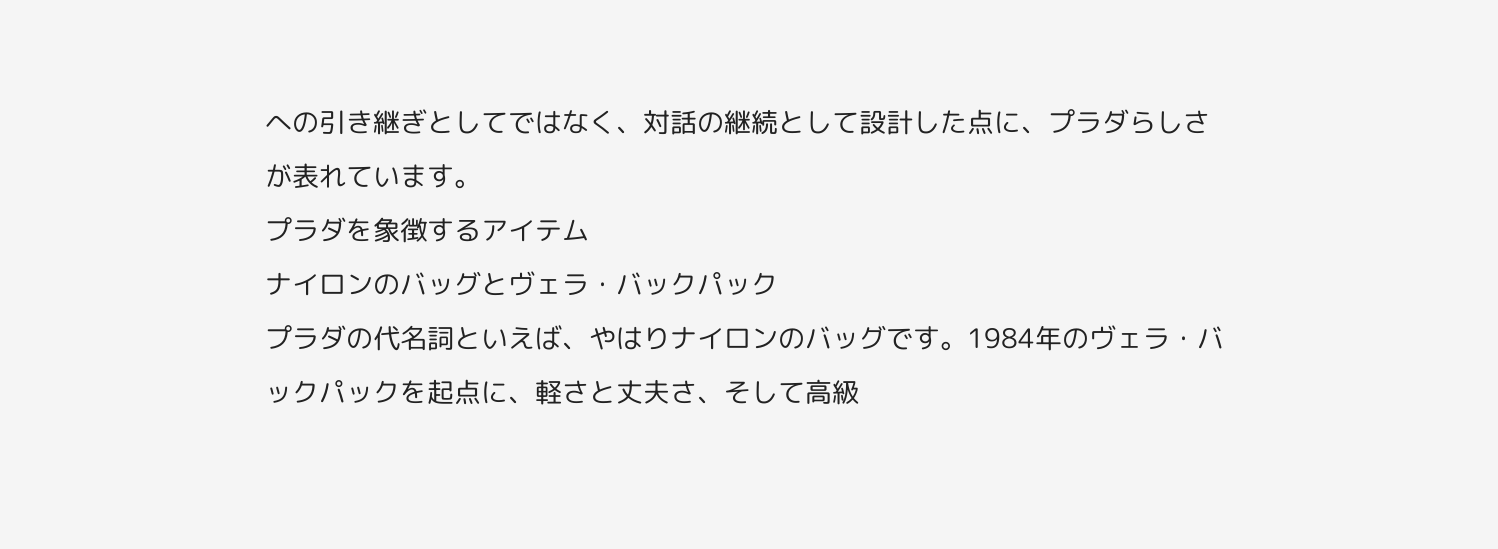への引き継ぎとしてではなく、対話の継続として設計した点に、プラダらしさが表れています。
プラダを象徴するアイテム
ナイロンのバッグとヴェラ・バックパック
プラダの代名詞といえば、やはりナイロンのバッグです。1984年のヴェラ・バックパックを起点に、軽さと丈夫さ、そして高級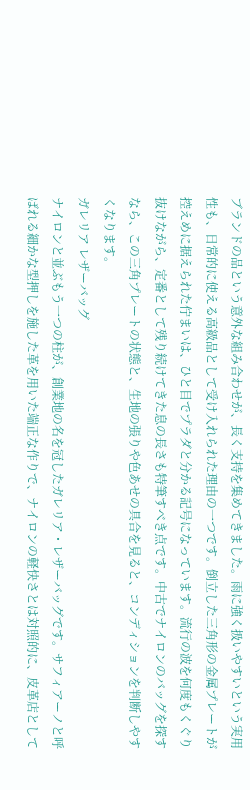ブランドの品という意外な組み合わせが、長く支持を集めてきました。雨に強く扱いやすいという実用性も、日常的に使える高級品として受け入れられた理由の一つです。倒立した三角形の金属プレートが控えめに据えられた佇まいは、ひと目でプラダと分かる記号になっています。流行の波を何度もくぐり抜けながら、定番として残り続けてきた息の長さも特筆すべき点です。中古でナイロンのバッグを探すなら、この三角プレートの状態と、生地の張りや色あせの具合を見ると、コンディションを判断しやすくなります。
ガレリア レザーバッグ
ナイロンと並ぶもう一つの柱が、創業地の名を冠したガレリア・レザーバッグです。サフィアーノと呼ばれる細かな型押しを施した革を用いた端正な作りで、ナイロンの軽快さとは対照的に、皮革店として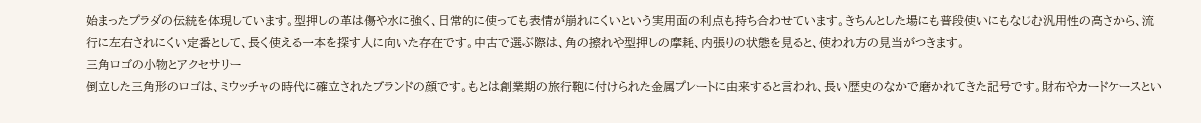始まったプラダの伝統を体現しています。型押しの革は傷や水に強く、日常的に使っても表情が崩れにくいという実用面の利点も持ち合わせています。きちんとした場にも普段使いにもなじむ汎用性の高さから、流行に左右されにくい定番として、長く使える一本を探す人に向いた存在です。中古で選ぶ際は、角の擦れや型押しの摩耗、内張りの状態を見ると、使われ方の見当がつきます。
三角ロゴの小物とアクセサリー
倒立した三角形のロゴは、ミウッチャの時代に確立されたブランドの顔です。もとは創業期の旅行鞄に付けられた金属プレートに由来すると言われ、長い歴史のなかで磨かれてきた記号です。財布やカードケースとい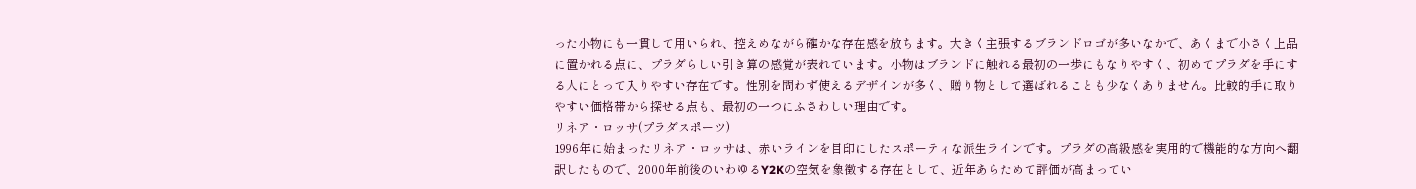った小物にも一貫して用いられ、控えめながら確かな存在感を放ちます。大きく主張するブランドロゴが多いなかで、あくまで小さく上品に置かれる点に、プラダらしい引き算の感覚が表れています。小物はブランドに触れる最初の一歩にもなりやすく、初めてプラダを手にする人にとって入りやすい存在です。性別を問わず使えるデザインが多く、贈り物として選ばれることも少なくありません。比較的手に取りやすい価格帯から探せる点も、最初の一つにふさわしい理由です。
リネア・ロッサ(プラダスポーツ)
1996年に始まったリネア・ロッサは、赤いラインを目印にしたスポーティな派生ラインです。プラダの高級感を実用的で機能的な方向へ翻訳したもので、2000年前後のいわゆるY2Kの空気を象徴する存在として、近年あらためて評価が高まってい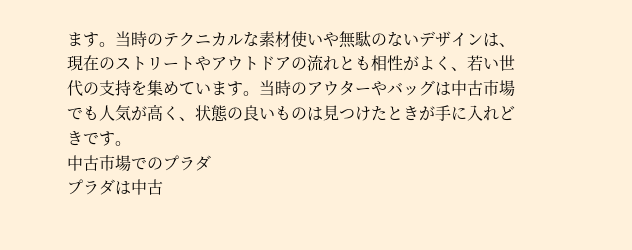ます。当時のテクニカルな素材使いや無駄のないデザインは、現在のストリートやアウトドアの流れとも相性がよく、若い世代の支持を集めています。当時のアウターやバッグは中古市場でも人気が高く、状態の良いものは見つけたときが手に入れどきです。
中古市場でのプラダ
プラダは中古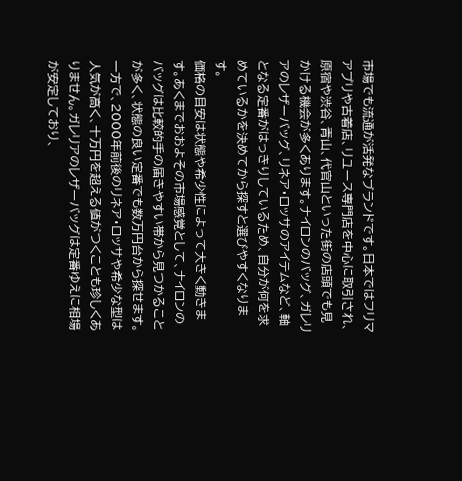市場でも流通が活発なブランドです。日本ではフリマアプリや古着店、リユース専門店を中心に取引され、原宿や渋谷、青山、代官山といった街の店頭でも見かける機会が多くあります。ナイロンのバッグ、ガレリアのレザーバッグ、リネア・ロッサのアイテムなど、軸となる定番がはっきりしているため、自分が何を求めているかを決めてから探すと選びやすくなります。
価格の目安は状態や希少性によって大きく動きます。あくまでおおよその市場感覚として、ナイロンのバッグは比較的手の届きやすい帯から見つかることが多く、状態の良い定番でも数万円台から探せます。一方で、2000年前後のリネア・ロッサや希少な型は人気が高く、十万円を超える値がつくことも珍しくありません。ガレリアのレザーバッグは定番ゆえに相場が安定しており、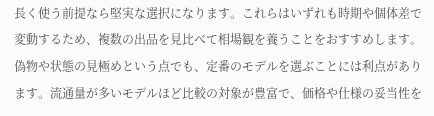長く使う前提なら堅実な選択になります。これらはいずれも時期や個体差で変動するため、複数の出品を見比べて相場観を養うことをおすすめします。
偽物や状態の見極めという点でも、定番のモデルを選ぶことには利点があります。流通量が多いモデルほど比較の対象が豊富で、価格や仕様の妥当性を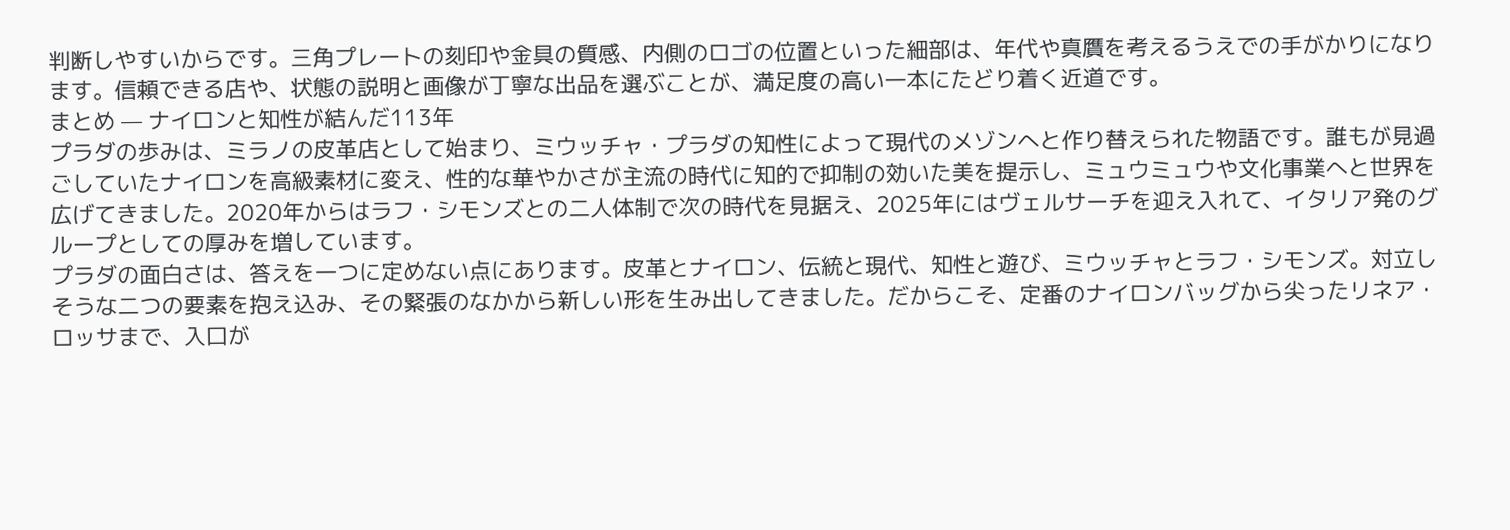判断しやすいからです。三角プレートの刻印や金具の質感、内側のロゴの位置といった細部は、年代や真贋を考えるうえでの手がかりになります。信頼できる店や、状態の説明と画像が丁寧な出品を選ぶことが、満足度の高い一本にたどり着く近道です。
まとめ — ナイロンと知性が結んだ113年
プラダの歩みは、ミラノの皮革店として始まり、ミウッチャ・プラダの知性によって現代のメゾンへと作り替えられた物語です。誰もが見過ごしていたナイロンを高級素材に変え、性的な華やかさが主流の時代に知的で抑制の効いた美を提示し、ミュウミュウや文化事業へと世界を広げてきました。2020年からはラフ・シモンズとの二人体制で次の時代を見据え、2025年にはヴェルサーチを迎え入れて、イタリア発のグループとしての厚みを増しています。
プラダの面白さは、答えを一つに定めない点にあります。皮革とナイロン、伝統と現代、知性と遊び、ミウッチャとラフ・シモンズ。対立しそうな二つの要素を抱え込み、その緊張のなかから新しい形を生み出してきました。だからこそ、定番のナイロンバッグから尖ったリネア・ロッサまで、入口が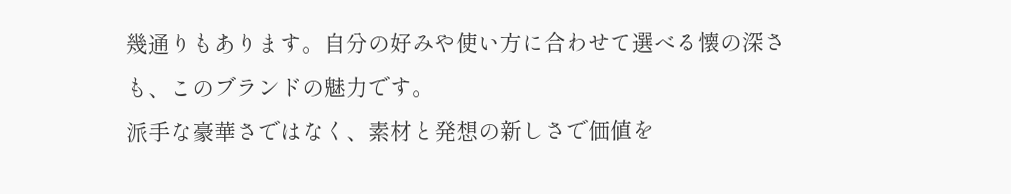幾通りもあります。自分の好みや使い方に合わせて選べる懐の深さも、このブランドの魅力です。
派手な豪華さではなく、素材と発想の新しさで価値を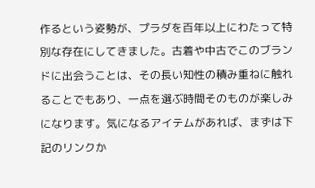作るという姿勢が、プラダを百年以上にわたって特別な存在にしてきました。古着や中古でこのブランドに出会うことは、その長い知性の積み重ねに触れることでもあり、一点を選ぶ時間そのものが楽しみになります。気になるアイテムがあれば、まずは下記のリンクか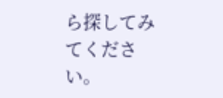ら探してみてください。